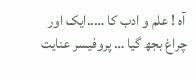آہ ! علم و ادب کا …..ایک اور چراغ بجھ گیا … پروفیسر عنایت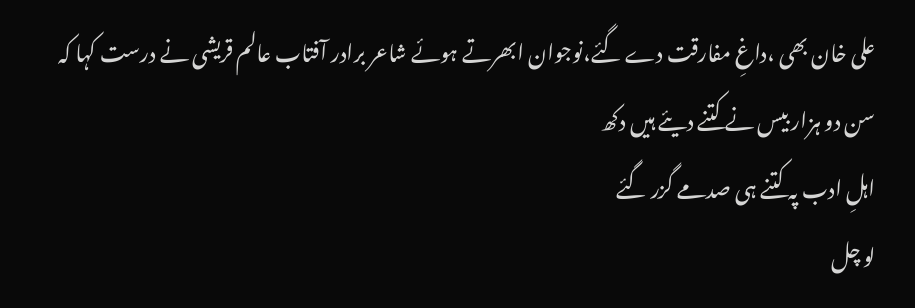علی خان بھی ،داغِ مفارقت دے گئے،نوجوان ابھرتے ہوئے شاعر برادر آفتاب عالم قریشی نے درست کہا کہ
سن دو ہزار بیس نے کتنے دیئے ہیں دکھ
اہلِ ادب پہ کتنے ہی صدمے گزر گئے
لو چل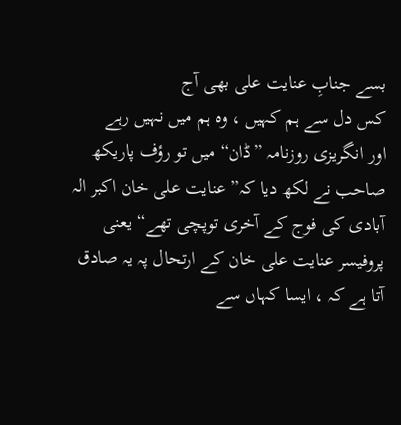بسے جنابِ عنایت علی بھی آج
کس دل سے ہم کہیں ، وہ ہم میں نہیں رہے
اور انگریزی روزنامہ ”ڈان“ میں تو رؤف پاریکھ صاحب نے لکھ دیا کہ” عنایت علی خان اکبر الہ آبادی کی فوج کے آخری توپچی تھے“ یعنی پروفیسر عنایت علی خان کے ارتحال پہ یہ صادق آتا ہے کہ ، ایسا کہاں سے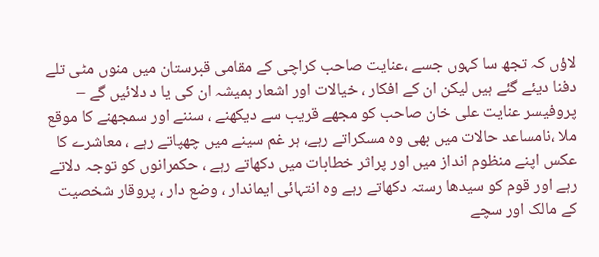لاؤں کہ تجھ سا کہوں جسے ،عنایت صاحب کراچی کے مقامی قبرستان میں منوں مٹی تلے دفنا دیئے گئے ہیں لیکن ان کے افکار ، خیالات اور اشعار ہمیشہ ان کی یا د دلائیں گے –
پروفیسر عنایت علی خان صاحب کو مجھے قریب سے دیکھنے ، سننے اور سمجھنے کا موقع ملا ،نامساعد حالات میں بھی وہ مسکراتے رہے، ہر غم سینے میں چھپاتے رہے ، معاشرے کا عکس اپنے منظوم انداز میں اور پراثر خطابات میں دکھاتے رہے ، حکمرانوں کو توجہ دلاتے رہے اور قوم کو سیدھا رستہ دکھاتے رہے وہ انتہائی ایماندار ، وضع دار ، پروقار شخصیت کے مالک اور سچے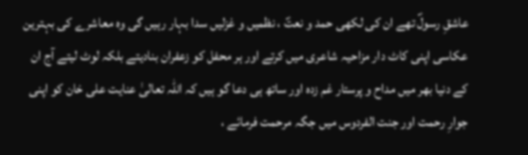عاشقِ رسولؐ تھے ان کی لکھی حمد و نعتؐ ، نظمیں و غزلیں سدا بہار رہیں گی وہ معاشرے کی بہترین عکاسی اپنی کاٹ دار مزاحیہ شاعری میں کرتے اور ہر محفل کو زعفران بنادیتے بلکہ لوٹ لیتے آج ان کے دنیا بھر میں مداح و پرستار غم زدہ اور ساتھ ہی دعا گو ہیں کہ اللہ تعالیٰ عنایت علی خان کو اپنی جوارِ رحمت اور جنت الفردوس میں جگہ مرحمت فرمائے ،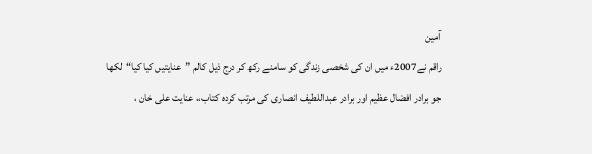آمین
راقم نے2007ء میں ان کی شخصی زندگی کو سامنے رکھ کر درج ذیل کالم ”عنایتیں کیا کیا“لکھا جو برادر افضال عظیم اور برادر عبداللطیف انصاری کی مرتب کردہ کتاب،، عنایت علی خان ،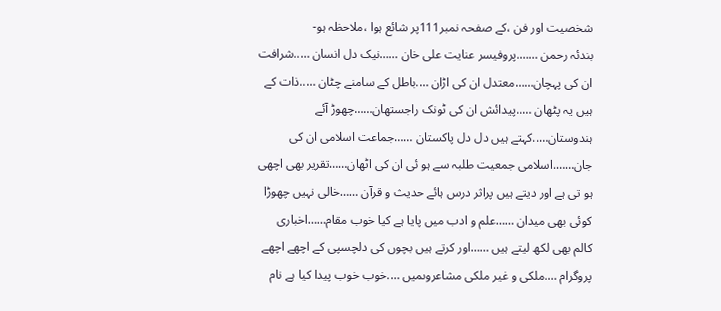شخصیت اور فن ،کے صفحہ نمبر111پر شائع ہوا ،ملاحظہ ہو-
بندئہ رحمن …….پروفیسر عنایت علی خان ……نیک دل انسان …..شرافت ان کی پہچان……معتدل ان کی اڑان ….باطل کے سامنے چٹان …..ذات کے ہیں یہ پٹھان …..پیدائش ان کی ٹونک راجستھان……چھوڑ آئے ہندوستان…..کہتے ہیں دل دل پاکستان ……جماعت اسلامی ان کی جان…….اسلامی جمعیت طلبہ سے ہو ئی ان کی اٹھان……تقریر بھی اچھی ہو تی ہے اور دیتے ہیں پراثر درس ہائے حدیث و قرآن ……خالی نہیں چھوڑا کوئی بھی میدان ……علم و ادب میں پایا ہے کیا خوب مقام……اخباری کالم بھی لکھ لیتے ہیں ……اور کرتے ہیں بچوں کی دلچسپی کے اچھے اچھے پروگرام ….ملکی و غیر ملکی مشاعروںمیں ….خوب خوب پیدا کیا ہے نام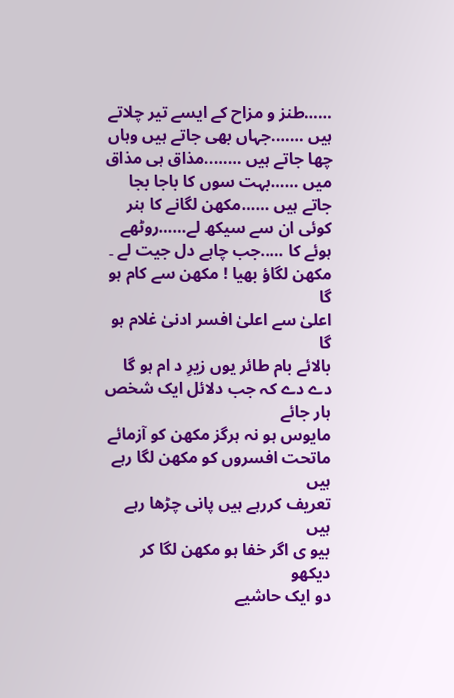……طنز و مزاح کے ایسے تیر چلاتے ہیں …….جہاں بھی جاتے ہیں وہاں چھا جاتے ہیں ……..مذاق ہی مذاق میں ……بہت سوں کا باجا بجا جاتے ہیں ……مکھن لگانے کا ہنر کوئی ان سے سیکھ لے……روٹھے ہوئے کا …..جب چاہے دل جیت لے ۔
مکھن لگاؤ بھیا ! مکھن سے کام ہو گا
اعلیٰ سے اعلیٰ افسر ادنیٰ غلام ہو گا
بالائے بام طائر یوں زیرِ د ام ہو گا
دے دے کہ جب دلائل ایک شخص ہار جائے
مایوس ہو نہ ہرگز مکھن کو آزمائے
ماتحت افسروں کو مکھن لگا رہے ہیں
تعریف کررہے ہیں پانی چڑھا رہے ہیں
بیو ی اگر خفا ہو مکھن لگا کر دیکھو
دو ایک حاشیے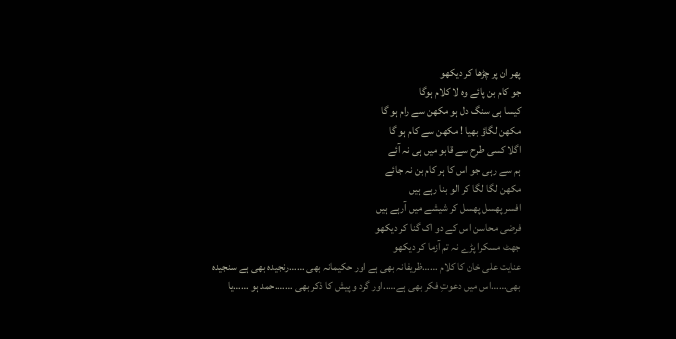پھر ان پر چڑھا کر دیکھو
جو کام بن پائے وہ لا کلام ہوگا
کیسا ہی سنگ دل ہو مکھن سے رام ہو گا
مکھن لگاؤ بھیا ! مکھن سے کام ہو گا
اگلا کسی طرح سے قابو میں ہی نہ آئے
ہم سے رہی جو اس کا ہر کام بن نہ جائے
مکھن لگا لگا کر الو بنا رہے ہیں
افسر پھسل پھسل کر شیشے میں آرہے ہیں
فرضی محاسن اس کے دو اک گنا کر دیکھو
جھٹ مسکرا پڑے نہ تم آزما کر دیکھو
عنایت علی خان کا کلام ……ظریفانہ بھی ہے اور حکیمانہ بھی ……رنجیدہ بھی ہے سنجیدہ بھی……اس میں دعوتِ فکر بھی ہے…..اور گرد و پیش کا ذکر بھی …….حمد ہو ……یا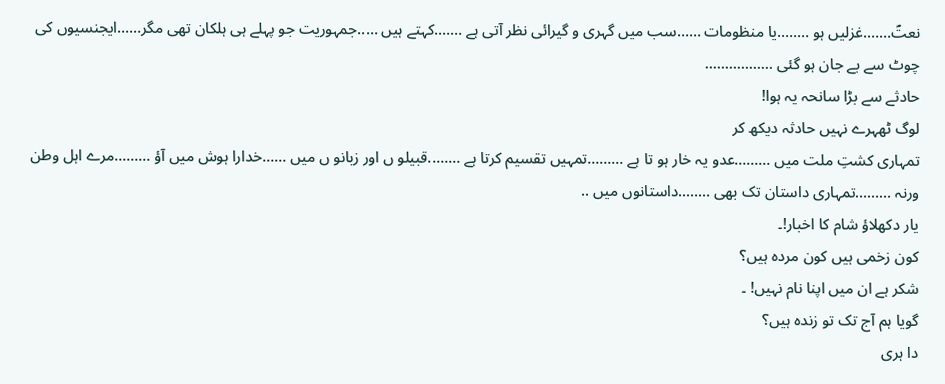نعتؐ…….غزلیں ہو ……..یا منظومات ……سب میں گہری و گیرائی نظر آتی ہے …….کہتے ہیں …..جمہوریت جو پہلے ہی ہلکان تھی مگر……ایجنسیوں کی چوٹ سے بے جان ہو گئی ……………..
حادثے سے بڑا سانحہ یہ ہوا!
لوگ ٹھہرے نہیں حادثہ دیکھ کر
تمہاری کشتِ ملت میں ………عدو یہ خار ہو تا ہے ………تمہیں تقسیم کرتا ہے ……..قبیلو ں اور زبانو ں میں ……خدارا ہوش میں آؤ ………مرے اہل وطن ورنہ ………تمہاری داستان تک بھی ……..داستانوں میں ..
یار دکھلاؤ شام کا اخبار!۔
کون زخمی ہیں کون مردہ ہیں؟
شکر ہے ان میں اپنا نام نہیں! ۔
گویا ہم آج تک تو زندہ ہیں؟
دا ہری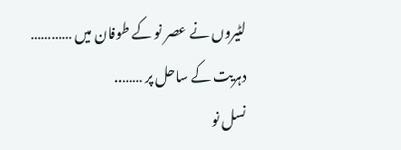لٹیروں نے عصر نو کے طوفان میں …………
دہریت کے ساحل پر ……..
نسل نو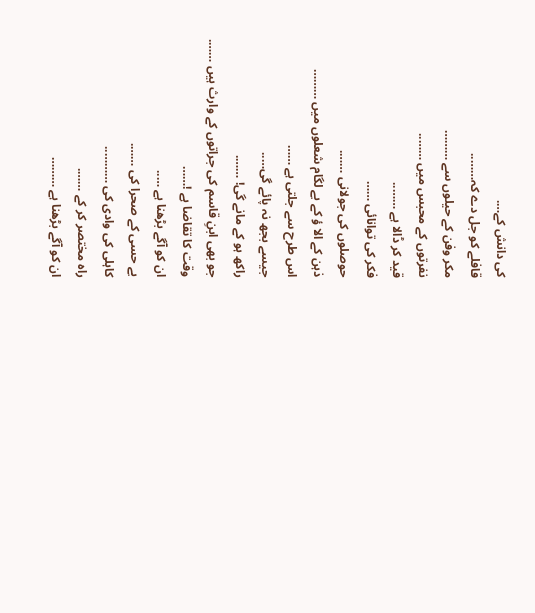کی دانش کے….
قافلے کو جل دے کہ……..
مکر وفن کے حیلوں سے ………
نفرتوں کے محبس میں ……..
قید کر ڈالا ہے ……..
فکر کی توانائی ……
حوصلوں کی جولانی …….
ذہن کے الا ؤ کے بے لگام شعلوں میں ………
اس طرح سے جلتی ہے ……
جیسے بجھ نہ پائے گی…..
راکھ ہو کے مانے گی! …….
جو بھی ابنِ قاسم کی جراتوں کے وارث ہیں …….
وقت کا تقاضا ہے !……
ان کو آگے بڑھنا ہے …..
بے حسی کے صحرا کی …….
کاہلی کی وادی کی ………..
راہ مختصر کر کے …….
ان کو آگے بڑھنا ہے ………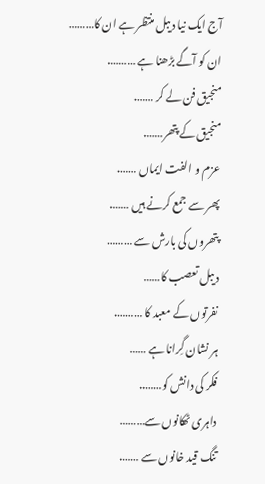آج ایک نیا دیبل منتظر ہے ان کا………
ان کو آگے بڑھنا ہے ……….
منجیق فن لے کر …….
منجیق کے پتھر…….
عزم و الفت ایماں …….
پھر سے جمع کرنے ہیں …….
پتھروں کی بارش سے ………
دیبل تعصب کا……
نفرتوں کے معبد کا ……….
ہر نشان گِرانا ہے ……
فکر کی دانش کو……..
داہری ٹھکانوں سے………
تنگ قید خانوں سے …….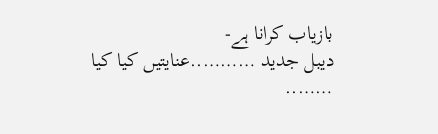بازیاب کرانا ہے-
دیبل جدید ………..عنایتیں کیا کیا ……..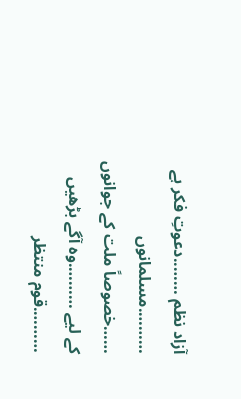آزاد نظم ……..دعوتِ فکر ہے ……….مسلمانوں ……خصوصاً ملت کے جوانوں کے لیے ……….وہ آگے بڑھیں ……….قوم منتظر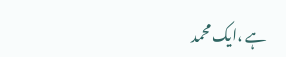ہے ،ایک محمد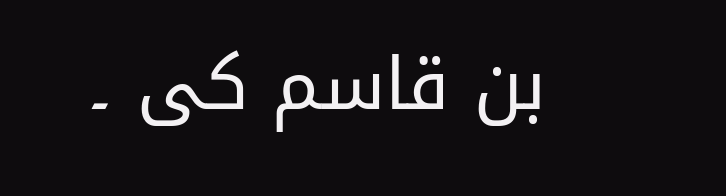بن قاسم کی ۔